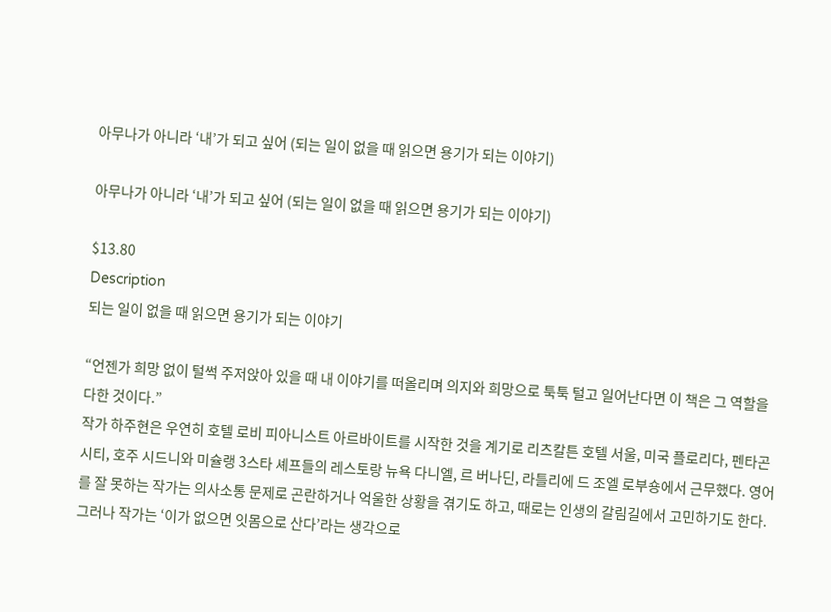아무나가 아니라 ‘내’가 되고 싶어 (되는 일이 없을 때 읽으면 용기가 되는 이야기)

아무나가 아니라 ‘내’가 되고 싶어 (되는 일이 없을 때 읽으면 용기가 되는 이야기)

$13.80
Description
되는 일이 없을 때 읽으면 용기가 되는 이야기

“언젠가 희망 없이 털썩 주저앉아 있을 때 내 이야기를 떠올리며 의지와 희망으로 툭툭 털고 일어난다면 이 책은 그 역할을 다한 것이다.”
작가 하주현은 우연히 호텔 로비 피아니스트 아르바이트를 시작한 것을 계기로 리츠칼튼 호텔 서울, 미국 플로리다, 펜타곤 시티, 호주 시드니와 미슐랭 3스타 셰프들의 레스토랑 뉴욕 다니엘, 르 버나딘, 라틀리에 드 조엘 로부숑에서 근무했다. 영어를 잘 못하는 작가는 의사소통 문제로 곤란하거나 억울한 상황을 겪기도 하고, 때로는 인생의 갈림길에서 고민하기도 한다. 그러나 작가는 ‘이가 없으면 잇몸으로 산다’라는 생각으로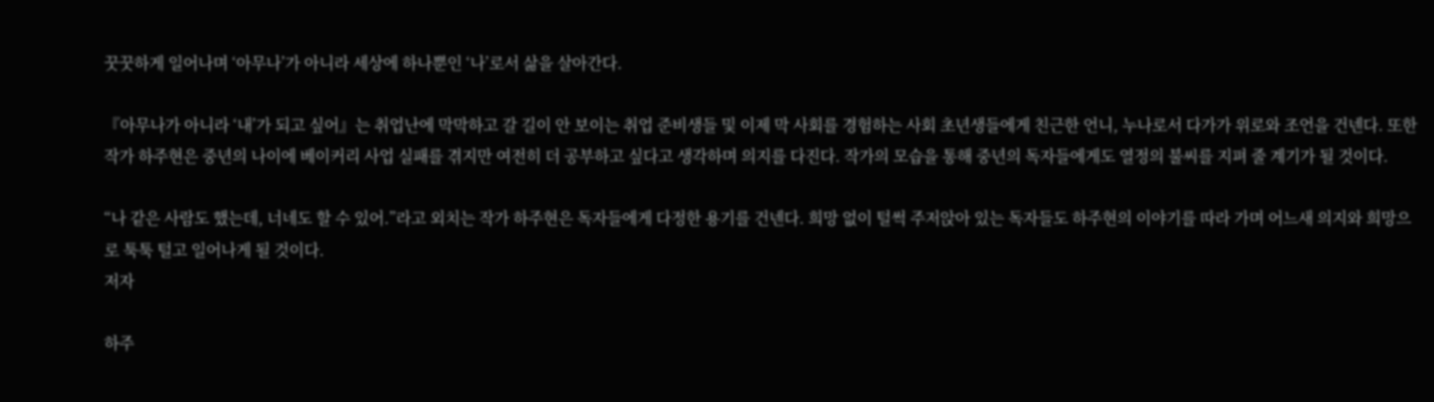꿋꿋하게 일어나며 ‘아무나’가 아니라 세상에 하나뿐인 ‘나’로서 삶을 살아간다.

『아무나가 아니라 ‘내’가 되고 싶어』는 취업난에 막막하고 갈 길이 안 보이는 취업 준비생들 및 이제 막 사회를 경험하는 사회 초년생들에게 친근한 언니, 누나로서 다가가 위로와 조언을 건넨다. 또한 작가 하주현은 중년의 나이에 베이커리 사업 실패를 겪지만 여전히 더 공부하고 싶다고 생각하며 의지를 다진다. 작가의 모습을 통해 중년의 독자들에게도 열정의 불씨를 지펴 줄 계기가 될 것이다.

“나 같은 사람도 했는데, 너네도 할 수 있어.”라고 외치는 작가 하주현은 독자들에게 다정한 용기를 건넨다. 희망 없이 털썩 주저앉아 있는 독자들도 하주현의 이야기를 따라 가며 어느새 의지와 희망으로 툭툭 털고 일어나게 될 것이다.
저자

하주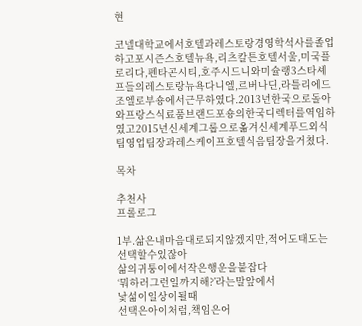현

코넬대학교에서호텔과레스토랑경영학석사를졸업하고포시즌스호텔뉴욕,리츠칼튼호텔서울,미국플로리다,펜타곤시티,호주시드니와미슐랭3스타셰프들의레스토랑뉴욕다니엘,르버나딘,라틀리에드조엘로부숑에서근무하였다.2013년한국으로돌아와프랑스식료품브랜드포숑의한국디렉터를역임하였고2015년신세계그룹으로옮겨신세계푸드외식팀영업팀장과레스케이프호텔식음팀장을거쳤다.

목차

추천사
프롤로그

1부.삶은내마음대로되지않겠지만,적어도태도는선택할수있잖아
삶의귀퉁이에서작은행운을붙잡다
‘뭐하러그런일까지해?’라는말앞에서
낯섦이일상이될때
선택은아이처럼,책임은어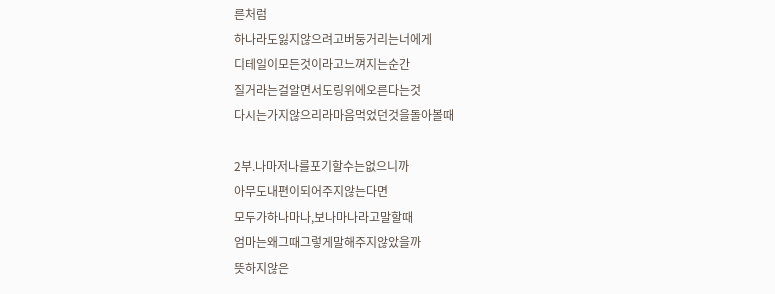른처럼
하나라도잃지않으려고버둥거리는너에게
디테일이모든것이라고느껴지는순간
질거라는걸알면서도링위에오른다는것
다시는가지않으리라마음먹었던것을돌아볼때

2부.나마저나를포기할수는없으니까
아무도내편이되어주지않는다면
모두가하나마나,보나마나라고말할때
엄마는왜그때그렇게말해주지않았을까
뜻하지않은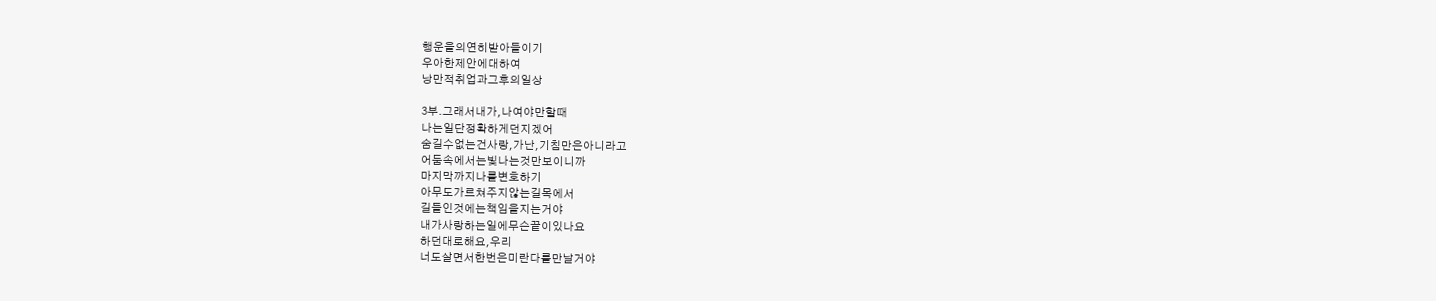행운을의연히받아들이기
우아한제안에대하여
낭만적취업과그후의일상

3부.그래서내가,나여야만할때
나는일단정확하게던지겠어
숨길수없는건사랑,가난,기침만은아니라고
어둠속에서는빛나는것만보이니까
마지막까지나를변호하기
아무도가르쳐주지않는길목에서
길들인것에는책임을지는거야
내가사랑하는일에무슨끝이있나요
하던대로해요,우리
너도살면서한번은미란다를만날거야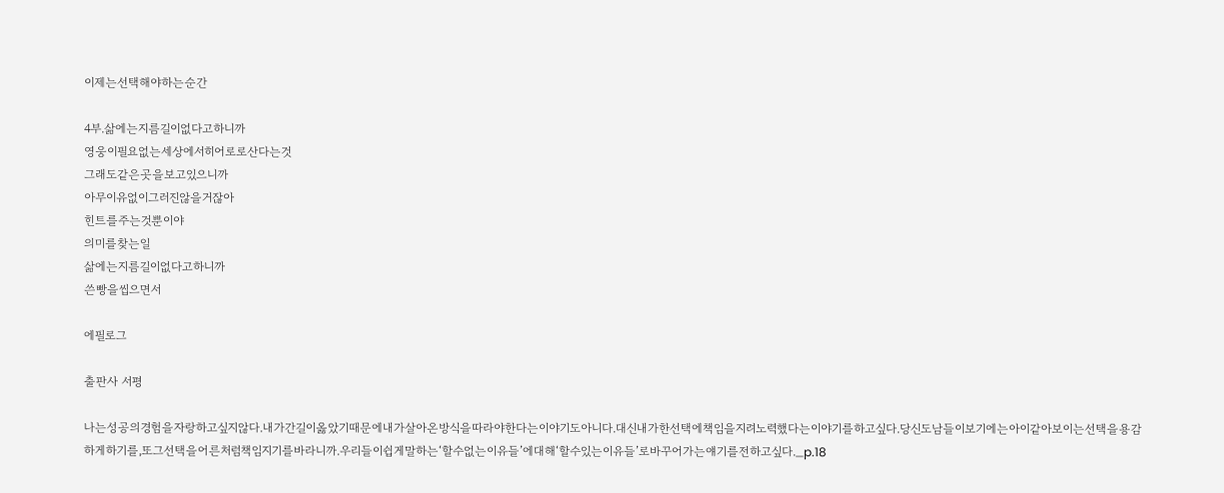이제는선택해야하는순간

4부.삶에는지름길이없다고하니까
영웅이필요없는세상에서히어로로산다는것
그래도같은곳을보고있으니까
아무이유없이그러진않을거잖아
힌트를주는것뿐이야
의미를찾는일
삶에는지름길이없다고하니까
쓴빵을씹으면서

에필로그

출판사 서평

나는성공의경험을자랑하고싶지않다.내가간길이옳았기때문에내가살아온방식을따라야한다는이야기도아니다.대신내가한선택에책임을지려노력했다는이야기를하고싶다.당신도남들이보기에는아이같아보이는선택을용감하게하기를,또그선택을어른처럼책임지기를바라니까.우리들이쉽게말하는‘할수없는이유들’에대해‘할수있는이유들’로바꾸어가는얘기를전하고싶다._p.18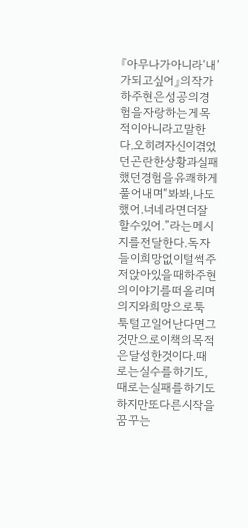『아무나가아니라‘내’가되고싶어』의작가하주현은성공의경험을자랑하는게목적이아니라고말한다.오히려자신이겪었던곤란한상황과실패했던경험을유쾌하게풀어내며“봐봐,나도했어.너네라면더잘할수있어.”라는메시지를전달한다.독자들이희망없이털썩주저앉아있을때하주현의이야기를떠올리며의지와희망으로툭툭털고일어난다면그것만으로이책의목적은달성한것이다.때로는실수를하기도,때로는실패를하기도하지만또다른시작을꿈꾸는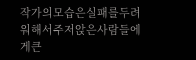작가의모습은실패를두려워해서주저앉은사람들에게큰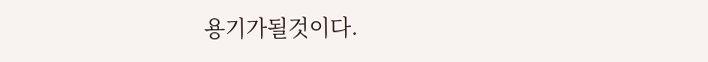용기가될것이다.